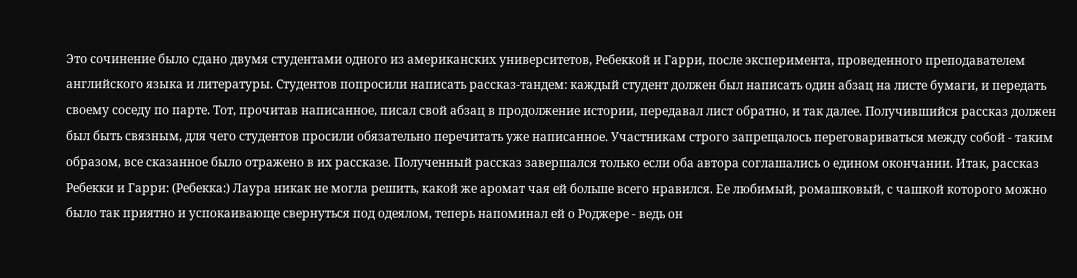Это сочинение было сдано двумя студентами одного из американских университетов, Ребеккой и Гарри, после эксперимента, проведенного преподавателем английского языка и литературы. Студентов попросили написать рассказ-тандем: каждый студент должен был написать один абзац на листе бумаги, и передать своему соседу по парте. Тот, прочитав написанное, писал свой абзац в продолжение истории, передавал лист обратно, и так далее. Получившийся рассказ должен был быть связным, для чего студентов просили обязательно перечитать уже написанное. Участникам строго запрещалось переговариваться между собой - таким образом, все сказанное было отражено в их рассказе. Полученный рассказ завершался только если оба автора соглашались о едином окончании. Итак, рассказ Ребекки и Гарри: (Ребекка:) Лаура никак не могла решить, какой же аромат чая ей больше всего нравился. Ее любимый, ромашковый, с чашкой которого можно было так приятно и успокаивающе свернуться под одеялом, теперь напоминал ей о Роджере - ведь он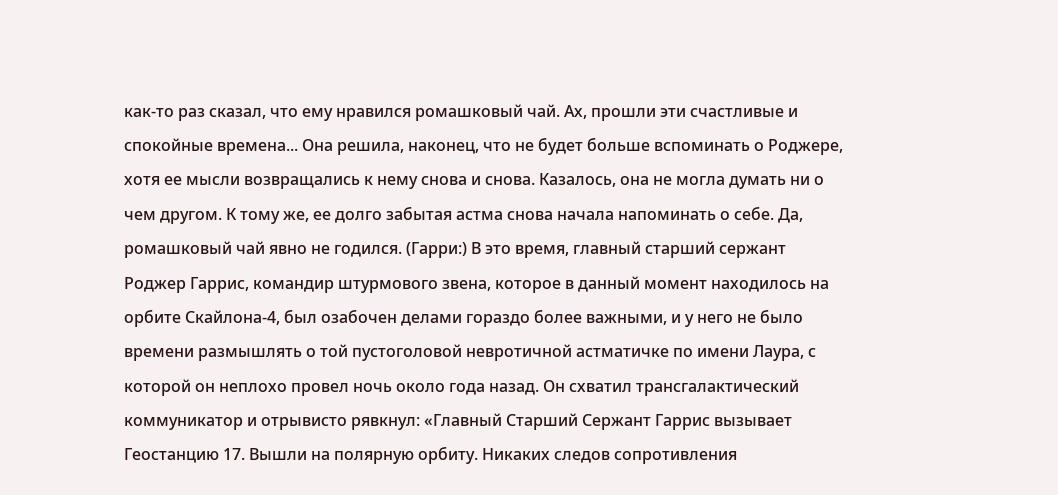как-то раз сказал, что ему нравился ромашковый чай. Ах, прошли эти счастливые и спокойные времена... Она решила, наконец, что не будет больше вспоминать о Роджере, хотя ее мысли возвращались к нему снова и снова. Казалось, она не могла думать ни о чем другом. К тому же, ее долго забытая астма снова начала напоминать о себе. Да, ромашковый чай явно не годился. (Гарри:) В это время, главный старший сержант Роджер Гаррис, командир штурмового звена, которое в данный момент находилось на орбите Скайлона-4, был озабочен делами гораздо более важными, и у него не было времени размышлять о той пустоголовой невротичной астматичке по имени Лаура, с которой он неплохо провел ночь около года назад. Он схватил трансгалактический коммуникатор и отрывисто рявкнул: «Главный Старший Сержант Гаррис вызывает Геостанцию 17. Вышли на полярную орбиту. Никаких следов сопротивления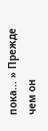пока... » Прежде чем он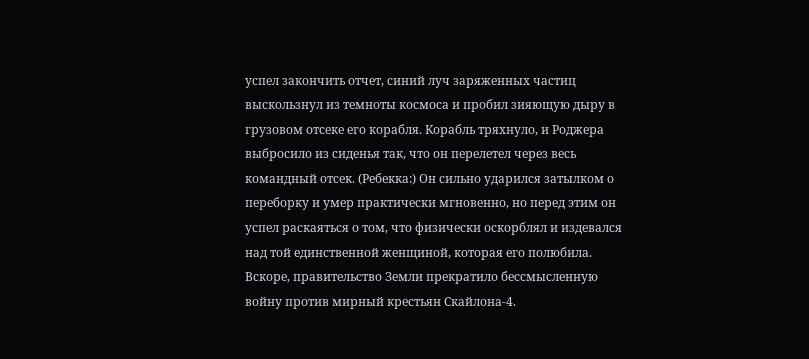успел закончить отчет, синий луч заряженных частиц выскользнул из темноты космоса и пробил зияющую дыру в грузовом отсеке его корабля. Корабль тряхнуло, и Роджера выбросило из сиденья так, что он перелетел через весь командный отсек. (Ребекка:) Он сильно ударился затылком о переборку и умер практически мгновенно, но перед этим он успел раскаяться о том, что физически оскорблял и издевался над той единственной женщиной, которая его полюбила. Вскоре, правительство Земли прекратило бессмысленную войну против мирный крестьян Скайлона-4.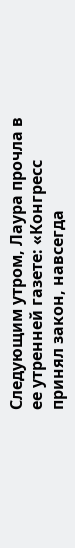Следующим утром, Лаура прочла в ее утренней газете: «Конгресс принял закон, навсегда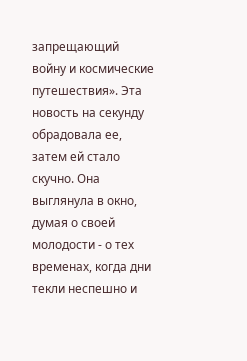запрещающий войну и космические путешествия». Эта новость на секунду обрадовала ее, затем ей стало скучно. Она выглянула в окно, думая о своей молодости - о тех временах, когда дни текли неспешно и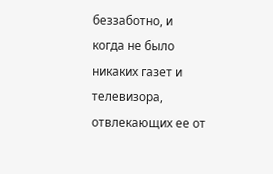беззаботно, и когда не было никаких газет и телевизора, отвлекающих ее от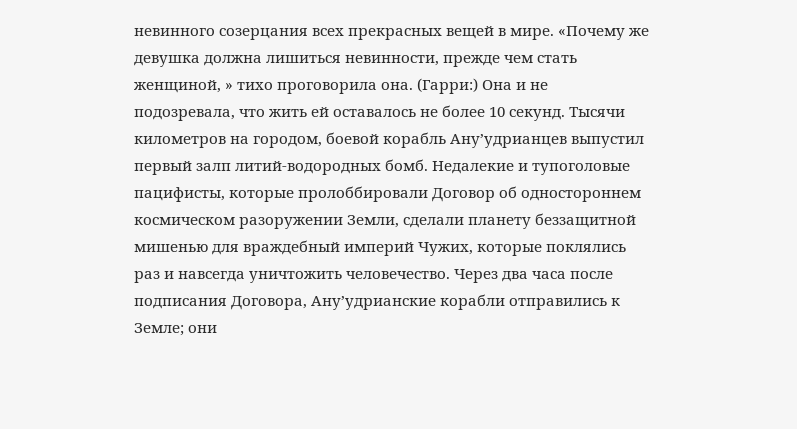невинного созерцания всех прекрасных вещей в мире. «Почему же девушка должна лишиться невинности, прежде чем стать женщиной, » тихо проговорила она. (Гарри:) Она и не подозревала, что жить ей оставалось не более 10 секунд. Тысячи километров на городом, боевой корабль Ану’удрианцев выпустил первый залп литий-водородных бомб. Недалекие и тупоголовые пацифисты, которые пролоббировали Договор об одностороннем космическом разоружении Земли, сделали планету беззащитной мишенью для враждебный империй Чужих, которые поклялись раз и навсегда уничтожить человечество. Через два часа после подписания Договора, Ану’удрианские корабли отправились к Земле; они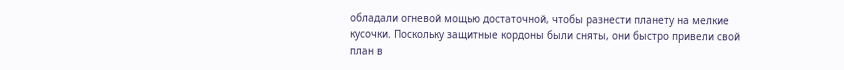обладали огневой мощью достаточной, чтобы разнести планету на мелкие кусочки. Поскольку защитные кордоны были сняты, они быстро привели свой план в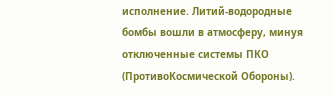исполнение. Литий-водородные бомбы вошли в атмосферу, минуя отключенные системы ПКО (ПротивоКосмической Обороны).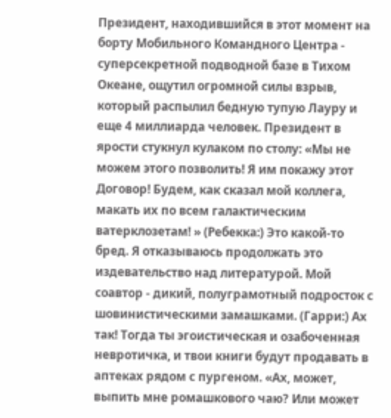Президент, находившийся в этот момент на борту Мобильного Командного Центра - суперсекретной подводной базе в Тихом Океане, ощутил огромной силы взрыв, который распылил бедную тупую Лауру и еще 4 миллиарда человек. Президент в ярости стукнул кулаком по столу: «Мы не можем этого позволить! Я им покажу этот Договор! Будем, как сказал мой коллега, макать их по всем галактическим ватерклозетам! » (Ребекка:) Это какой-то бред. Я отказываюсь продолжать это издевательство над литературой. Мой соавтор - дикий, полуграмотный подросток с шовинистическими замашками. (Гарри:) Ах так! Тогда ты эгоистическая и озабоченная невротичка, и твои книги будут продавать в аптеках рядом с пургеном. «Ах, может, выпить мне ромашкового чаю? Или может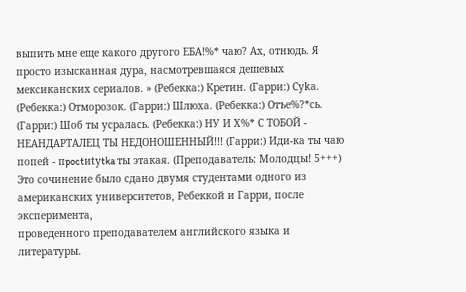выпить мне еще какого другого EБA!%* чаю? Ах, отнюдь. Я просто изысканная дура, насмотревшаяся дешевых мексиканских сериалов. » (Ребекка:) Кретин. (Гарри:) Cуka. (Ребекка:) Отморозок. (Гарри:) Шлюхa. (Ребекка:) Отъе%?*сь. (Гарри:) Шоб ты усралась. (Ребекка:) НУ И Х%* С ТОБОЙ - НЕАНДАРТАЛЕЦ ТЫ НЕДОНОШЕННЫЙ!!! (Гарри:) Иди-ка ты чаю попей - пpoctиtуtka ты этакая. (Преподаватель: Молодцы! 5+++)
Это сочинение было сдано двумя студентами одного из
американских университетов, Ребеккой и Гарри, после эксперимента,
проведенного преподавателем английского языка и литературы.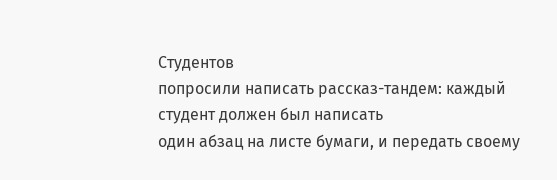Студентов
попросили написать рассказ-тандем: каждый студент должен был написать
один абзац на листе бумаги, и передать своему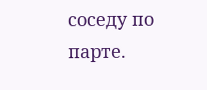соседу по парте.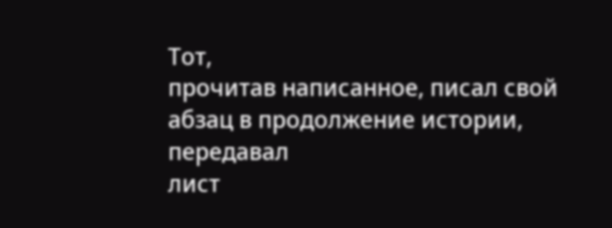Тот,
прочитав написанное, писал свой абзац в продолжение истории, передавал
лист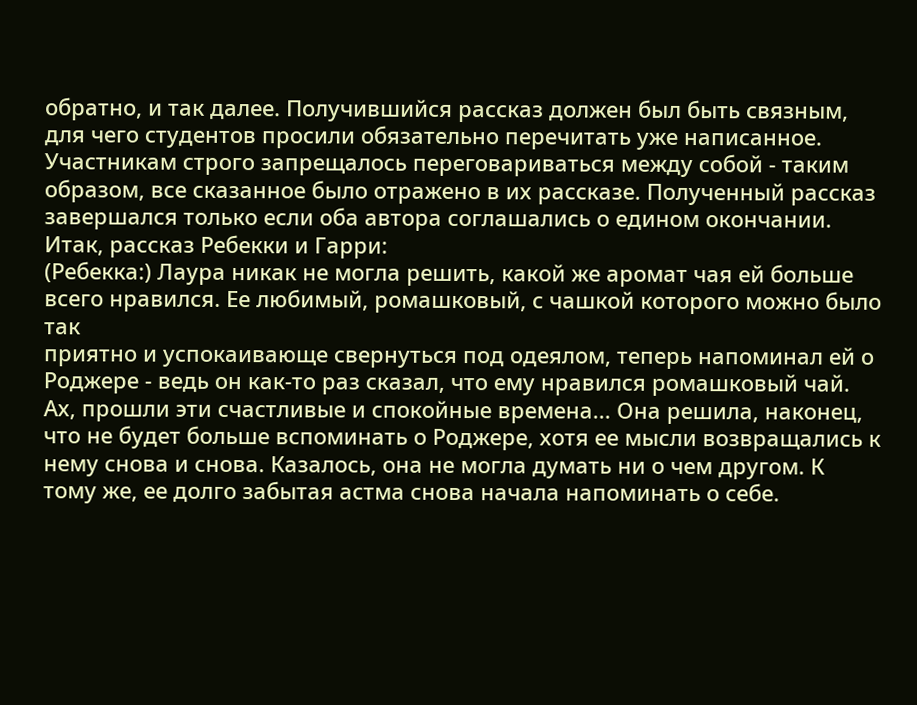обратно, и так далее. Получившийся рассказ должен был быть связным,
для чего студентов просили обязательно перечитать уже написанное.
Участникам строго запрещалось переговариваться между собой - таким
образом, все сказанное было отражено в их рассказе. Полученный рассказ
завершался только если оба автора соглашались о едином окончании.
Итак, рассказ Ребекки и Гарри:
(Ребекка:) Лаура никак не могла решить, какой же аромат чая ей больше
всего нравился. Ее любимый, ромашковый, с чашкой которого можно было так
приятно и успокаивающе свернуться под одеялом, теперь напоминал ей о
Роджере - ведь он как-то раз сказал, что ему нравился ромашковый чай.
Ах, прошли эти счастливые и спокойные времена... Она решила, наконец,
что не будет больше вспоминать о Роджере, хотя ее мысли возвращались к
нему снова и снова. Казалось, она не могла думать ни о чем другом. К
тому же, ее долго забытая астма снова начала напоминать о себе.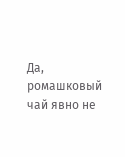Да,
ромашковый чай явно не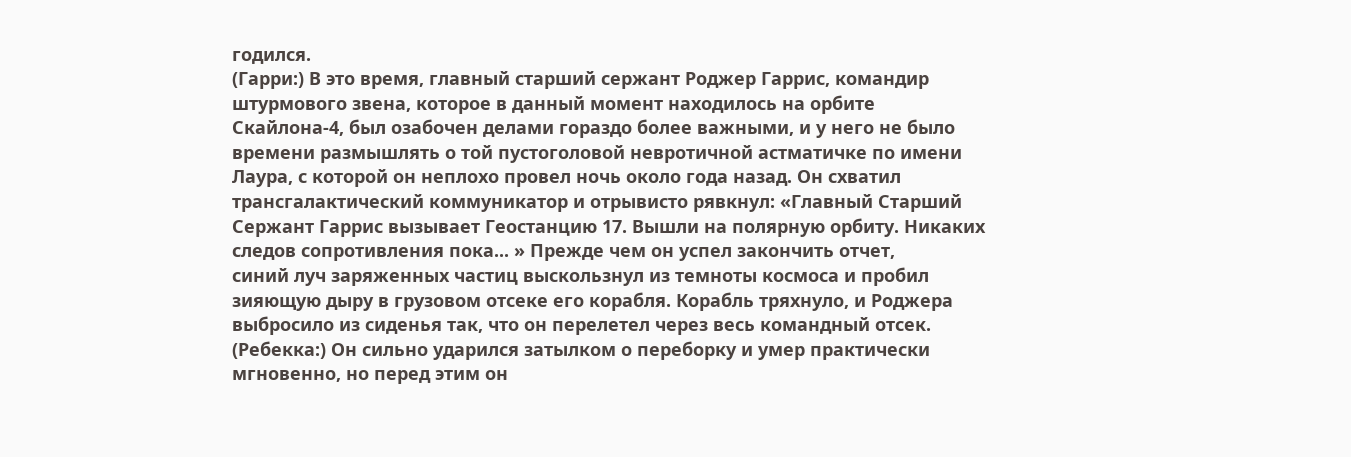годился.
(Гарри:) В это время, главный старший сержант Роджер Гаррис, командир
штурмового звена, которое в данный момент находилось на орбите
Скайлона-4, был озабочен делами гораздо более важными, и у него не было
времени размышлять о той пустоголовой невротичной астматичке по имени
Лаура, с которой он неплохо провел ночь около года назад. Он схватил
трансгалактический коммуникатор и отрывисто рявкнул: «Главный Старший
Сержант Гаррис вызывает Геостанцию 17. Вышли на полярную орбиту. Никаких
следов сопротивления пока... » Прежде чем он успел закончить отчет,
синий луч заряженных частиц выскользнул из темноты космоса и пробил
зияющую дыру в грузовом отсеке его корабля. Корабль тряхнуло, и Роджера
выбросило из сиденья так, что он перелетел через весь командный отсек.
(Ребекка:) Он сильно ударился затылком о переборку и умер практически
мгновенно, но перед этим он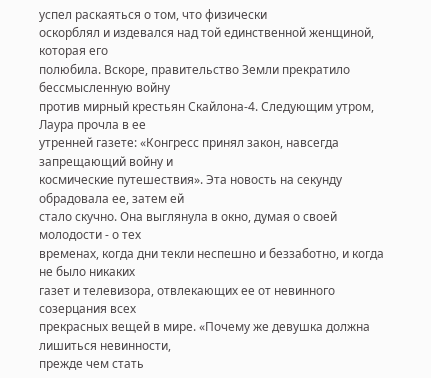успел раскаяться о том, что физически
оскорблял и издевался над той единственной женщиной, которая его
полюбила. Вскоре, правительство Земли прекратило бессмысленную войну
против мирный крестьян Скайлона-4. Следующим утром, Лаура прочла в ее
утренней газете: «Конгресс принял закон, навсегда запрещающий войну и
космические путешествия». Эта новость на секунду обрадовала ее, затем ей
стало скучно. Она выглянула в окно, думая о своей молодости - о тех
временах, когда дни текли неспешно и беззаботно, и когда не было никаких
газет и телевизора, отвлекающих ее от невинного созерцания всех
прекрасных вещей в мире. «Почему же девушка должна лишиться невинности,
прежде чем стать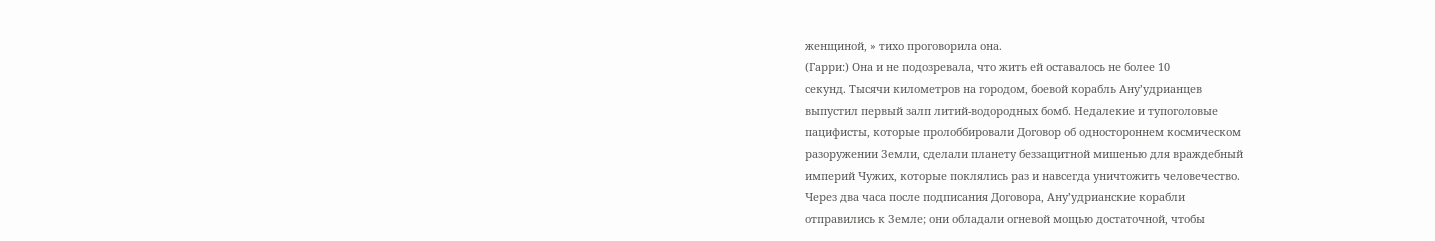женщиной, » тихо проговорила она.
(Гарри:) Она и не подозревала, что жить ей оставалось не более 10
секунд. Тысячи километров на городом, боевой корабль Ану’удрианцев
выпустил первый залп литий-водородных бомб. Недалекие и тупоголовые
пацифисты, которые пролоббировали Договор об одностороннем космическом
разоружении Земли, сделали планету беззащитной мишенью для враждебный
империй Чужих, которые поклялись раз и навсегда уничтожить человечество.
Через два часа после подписания Договора, Ану’удрианские корабли
отправились к Земле; они обладали огневой мощью достаточной, чтобы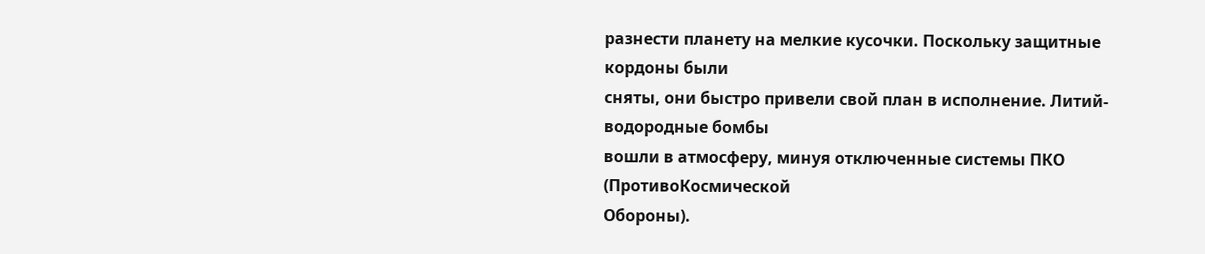разнести планету на мелкие кусочки. Поскольку защитные кордоны были
сняты, они быстро привели свой план в исполнение. Литий-водородные бомбы
вошли в атмосферу, минуя отключенные системы ПКО (ПротивоКосмической
Обороны).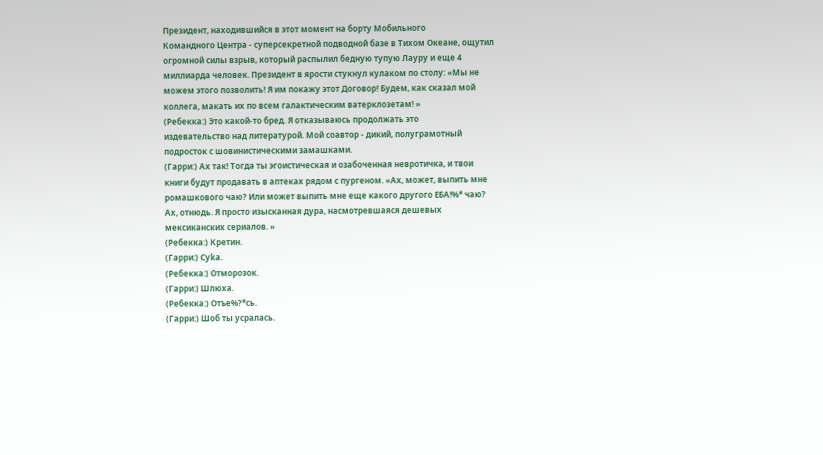Президент, находившийся в этот момент на борту Мобильного
Командного Центра - суперсекретной подводной базе в Тихом Океане, ощутил
огромной силы взрыв, который распылил бедную тупую Лауру и еще 4
миллиарда человек. Президент в ярости стукнул кулаком по столу: «Мы не
можем этого позволить! Я им покажу этот Договор! Будем, как сказал мой
коллега, макать их по всем галактическим ватерклозетам! »
(Ребекка:) Это какой-то бред. Я отказываюсь продолжать это
издевательство над литературой. Мой соавтор - дикий, полуграмотный
подросток с шовинистическими замашками.
(Гарри:) Ах так! Тогда ты эгоистическая и озабоченная невротичка, и твои
книги будут продавать в аптеках рядом с пургеном. «Ах, может, выпить мне
ромашкового чаю? Или может выпить мне еще какого другого EБA!%* чаю?
Ах, отнюдь. Я просто изысканная дура, насмотревшаяся дешевых
мексиканских сериалов. »
(Ребекка:) Кретин.
(Гарри:) Cуka.
(Ребекка:) Отморозок.
(Гарри:) Шлюхa.
(Ребекка:) Отъе%?*сь.
(Гарри:) Шоб ты усралась.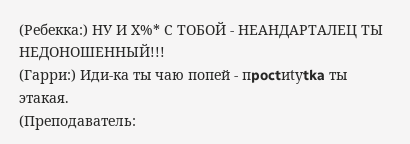(Ребекка:) НУ И Х%* С ТОБОЙ - НЕАНДАРТАЛЕЦ ТЫ НЕДОНОШЕННЫЙ!!!
(Гарри:) Иди-ка ты чаю попей - пpoctиtуtka ты этакая.
(Преподаватель: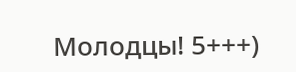Молодцы! 5+++)